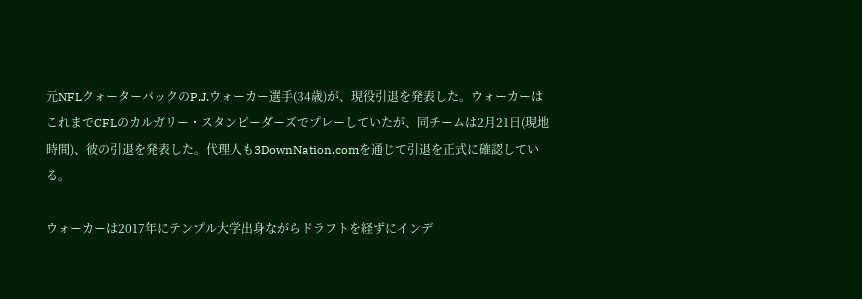元NFLクォーターバックのP.J.ウォーカー選手(34歳)が、現役引退を発表した。ウォーカーはこれまでCFLのカルガリー・スタンピーダーズでプレーしていたが、同チームは2月21日(現地時間)、彼の引退を発表した。代理人も3DownNation.comを通じて引退を正式に確認している。

ウォーカーは2017年にテンプル大学出身ながらドラフトを経ずにインデ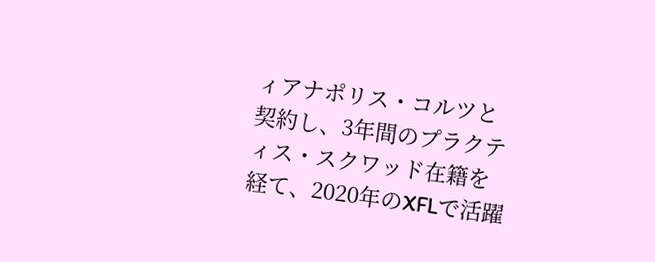ィアナポリス・コルツと契約し、3年間のプラクティス・スクワッド在籍を経て、2020年のXFLで活躍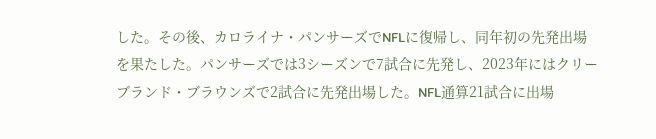した。その後、カロライナ・パンサーズでNFLに復帰し、同年初の先発出場を果たした。パンサーズでは3シーズンで7試合に先発し、2023年にはクリーブランド・ブラウンズで2試合に先発出場した。NFL通算21試合に出場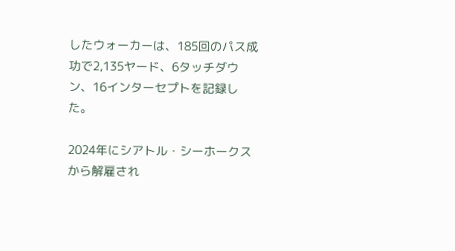したウォーカーは、185回のパス成功で2,135ヤード、6タッチダウン、16インターセプトを記録した。

2024年にシアトル・シーホークスから解雇され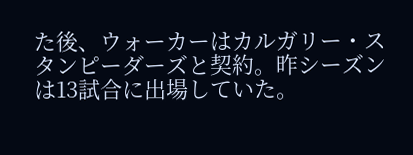た後、ウォーカーはカルガリー・スタンピーダーズと契約。昨シーズンは13試合に出場していた。